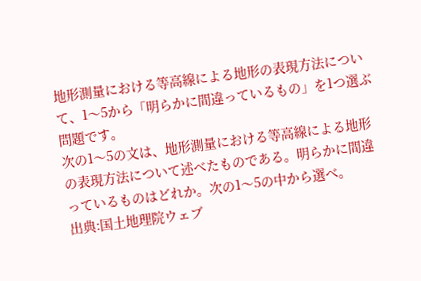地形測量における等高線による地形の表現方法について、1〜5から「明らかに間違っているもの」を1つ選ぶ問題です。
次の1〜5の文は、地形測量における等高線による地形の表現方法について述べたものである。明らかに間違っているものはどれか。次の1〜5の中から選べ。
出典:国土地理院ウェブ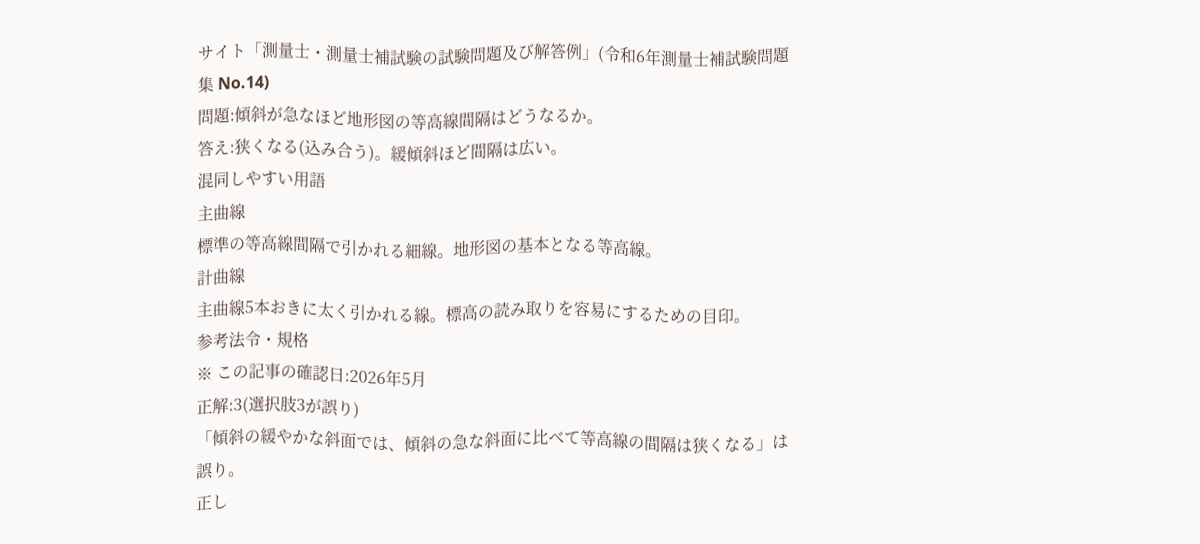サイト「測量士・測量士補試験の試験問題及び解答例」(令和6年測量士補試験問題集 No.14)
問題:傾斜が急なほど地形図の等高線間隔はどうなるか。
答え:狭くなる(込み合う)。緩傾斜ほど間隔は広い。
混同しやすい用語
主曲線
標準の等高線間隔で引かれる細線。地形図の基本となる等高線。
計曲線
主曲線5本おきに太く引かれる線。標高の読み取りを容易にするための目印。
参考法令・規格
※ この記事の確認日:2026年5月
正解:3(選択肢3が誤り)
「傾斜の緩やかな斜面では、傾斜の急な斜面に比べて等高線の間隔は狭くなる」は誤り。
正し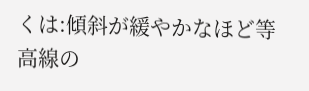くは:傾斜が緩やかなほど等高線の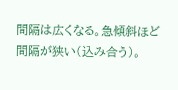間隔は広くなる。急傾斜ほど間隔が狭い(込み合う)。